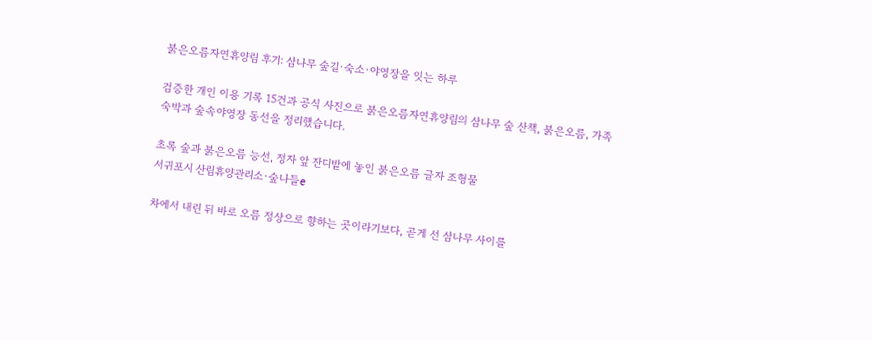붉은오름자연휴양림 후기: 삼나무 숲길·숙소·야영장을 잇는 하루

검증한 개인 이용 기록 15건과 공식 사진으로 붉은오름자연휴양림의 삼나무 숲 산책, 붉은오름, 가족 숙박과 숲속야영장 동선을 정리했습니다.

초록 숲과 붉은오름 능선, 정자 앞 잔디밭에 놓인 붉은오름 글자 조형물
서귀포시 산림휴양관리소·숲나들e

차에서 내린 뒤 바로 오름 정상으로 향하는 곳이라기보다, 곧게 선 삼나무 사이를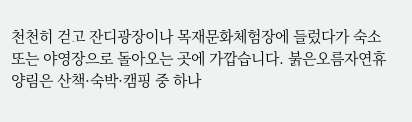천천히 걷고 잔디광장이나 목재문화체험장에 들렀다가 숙소 또는 야영장으로 돌아오는 곳에 가깝습니다. 붉은오름자연휴양림은 산책·숙박·캠핑 중 하나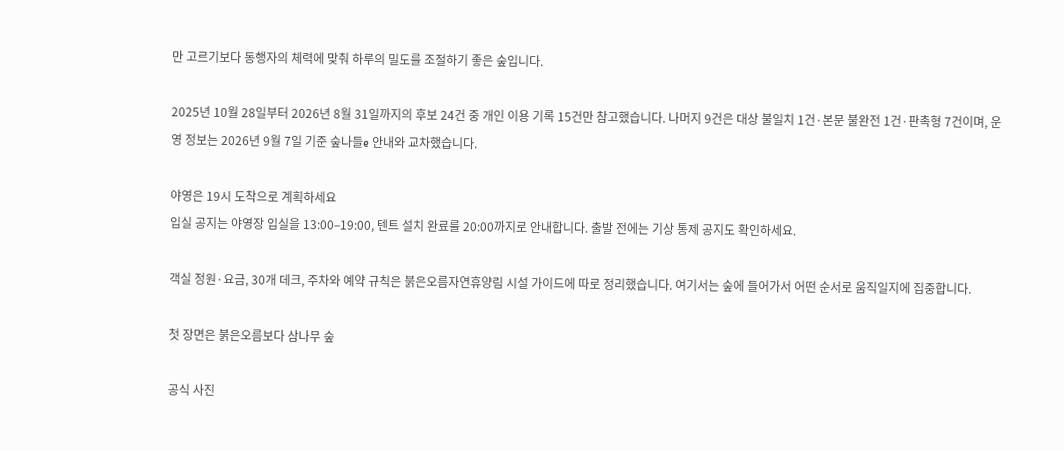만 고르기보다 동행자의 체력에 맞춰 하루의 밀도를 조절하기 좋은 숲입니다.

2025년 10월 28일부터 2026년 8월 31일까지의 후보 24건 중 개인 이용 기록 15건만 참고했습니다. 나머지 9건은 대상 불일치 1건·본문 불완전 1건·판촉형 7건이며, 운영 정보는 2026년 9월 7일 기준 숲나들e 안내와 교차했습니다.

야영은 19시 도착으로 계획하세요
입실 공지는 야영장 입실을 13:00–19:00, 텐트 설치 완료를 20:00까지로 안내합니다. 출발 전에는 기상 통제 공지도 확인하세요.

객실 정원·요금, 30개 데크, 주차와 예약 규칙은 붉은오름자연휴양림 시설 가이드에 따로 정리했습니다. 여기서는 숲에 들어가서 어떤 순서로 움직일지에 집중합니다.

첫 장면은 붉은오름보다 삼나무 숲

공식 사진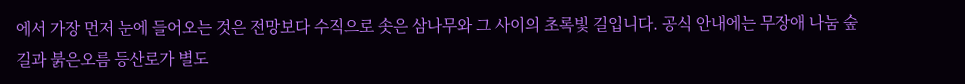에서 가장 먼저 눈에 들어오는 것은 전망보다 수직으로 솟은 삼나무와 그 사이의 초록빛 길입니다. 공식 안내에는 무장애 나눔 숲길과 붉은오름 등산로가 별도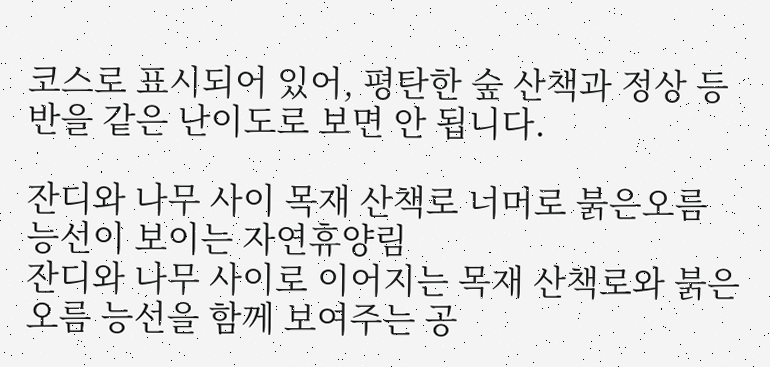코스로 표시되어 있어, 평탄한 숲 산책과 정상 등반을 같은 난이도로 보면 안 됩니다.

잔디와 나무 사이 목재 산책로 너머로 붉은오름 능선이 보이는 자연휴양림
잔디와 나무 사이로 이어지는 목재 산책로와 붉은오름 능선을 함께 보여주는 공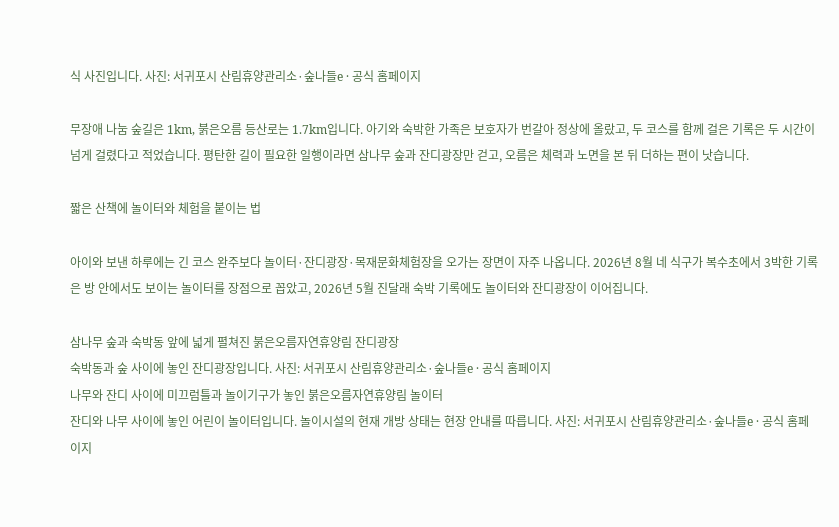식 사진입니다. 사진: 서귀포시 산림휴양관리소·숲나들e · 공식 홈페이지

무장애 나눔 숲길은 1km, 붉은오름 등산로는 1.7km입니다. 아기와 숙박한 가족은 보호자가 번갈아 정상에 올랐고, 두 코스를 함께 걸은 기록은 두 시간이 넘게 걸렸다고 적었습니다. 평탄한 길이 필요한 일행이라면 삼나무 숲과 잔디광장만 걷고, 오름은 체력과 노면을 본 뒤 더하는 편이 낫습니다.

짧은 산책에 놀이터와 체험을 붙이는 법

아이와 보낸 하루에는 긴 코스 완주보다 놀이터·잔디광장·목재문화체험장을 오가는 장면이 자주 나옵니다. 2026년 8월 네 식구가 복수초에서 3박한 기록은 방 안에서도 보이는 놀이터를 장점으로 꼽았고, 2026년 5월 진달래 숙박 기록에도 놀이터와 잔디광장이 이어집니다.

삼나무 숲과 숙박동 앞에 넓게 펼쳐진 붉은오름자연휴양림 잔디광장
숙박동과 숲 사이에 놓인 잔디광장입니다. 사진: 서귀포시 산림휴양관리소·숲나들e · 공식 홈페이지
나무와 잔디 사이에 미끄럼틀과 놀이기구가 놓인 붉은오름자연휴양림 놀이터
잔디와 나무 사이에 놓인 어린이 놀이터입니다. 놀이시설의 현재 개방 상태는 현장 안내를 따릅니다. 사진: 서귀포시 산림휴양관리소·숲나들e · 공식 홈페이지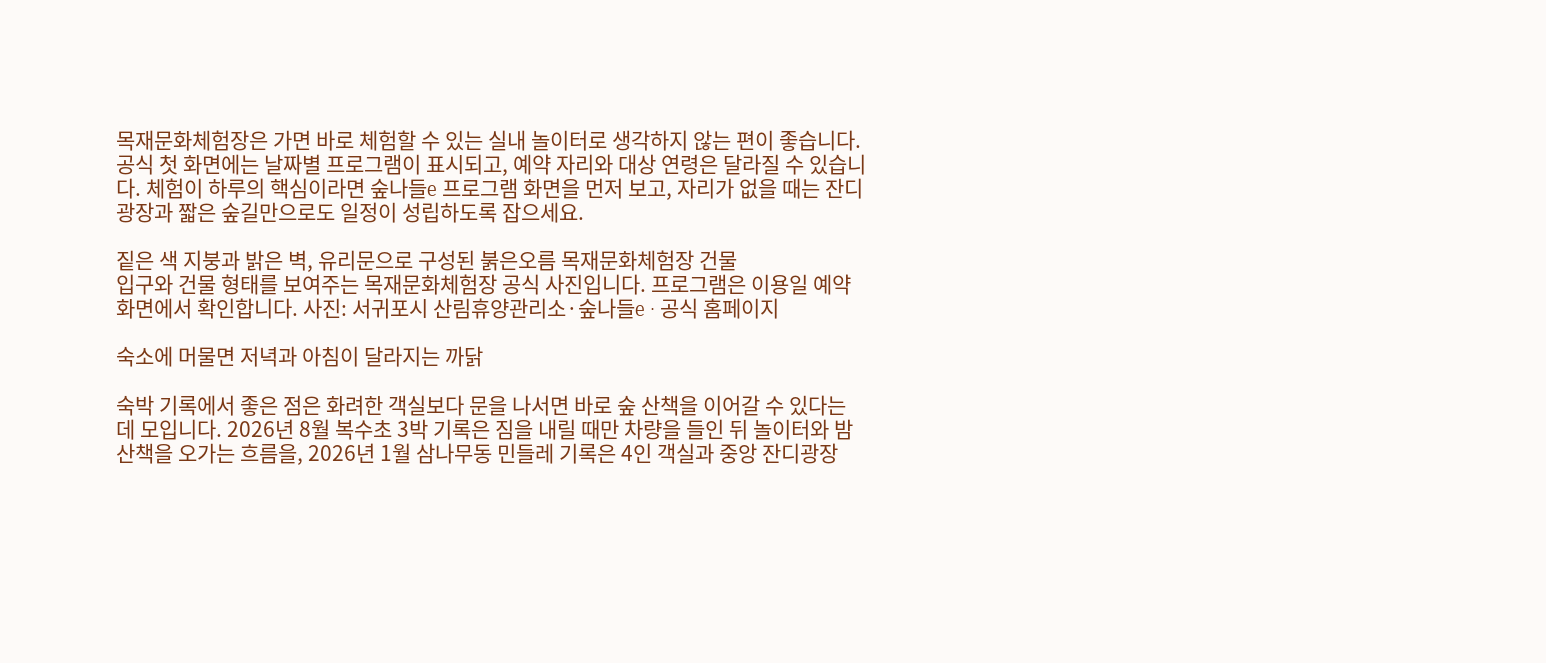목재문화체험장은 가면 바로 체험할 수 있는 실내 놀이터로 생각하지 않는 편이 좋습니다. 공식 첫 화면에는 날짜별 프로그램이 표시되고, 예약 자리와 대상 연령은 달라질 수 있습니다. 체험이 하루의 핵심이라면 숲나들e 프로그램 화면을 먼저 보고, 자리가 없을 때는 잔디광장과 짧은 숲길만으로도 일정이 성립하도록 잡으세요.

짙은 색 지붕과 밝은 벽, 유리문으로 구성된 붉은오름 목재문화체험장 건물
입구와 건물 형태를 보여주는 목재문화체험장 공식 사진입니다. 프로그램은 이용일 예약 화면에서 확인합니다. 사진: 서귀포시 산림휴양관리소·숲나들e · 공식 홈페이지

숙소에 머물면 저녁과 아침이 달라지는 까닭

숙박 기록에서 좋은 점은 화려한 객실보다 문을 나서면 바로 숲 산책을 이어갈 수 있다는 데 모입니다. 2026년 8월 복수초 3박 기록은 짐을 내릴 때만 차량을 들인 뒤 놀이터와 밤 산책을 오가는 흐름을, 2026년 1월 삼나무동 민들레 기록은 4인 객실과 중앙 잔디광장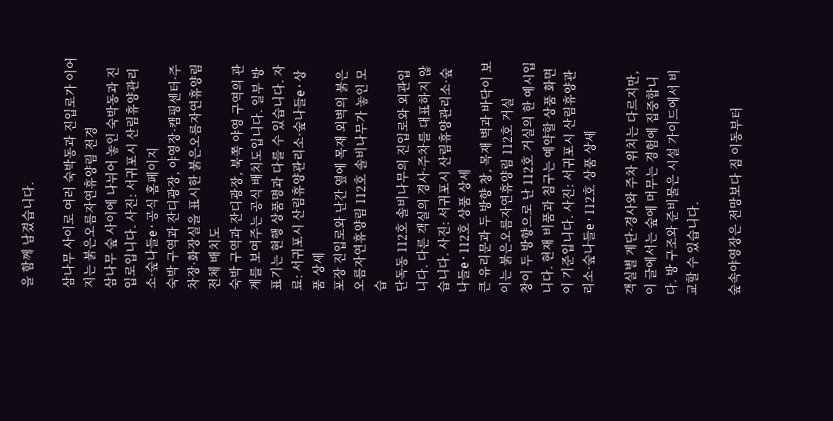을 함께 남겼습니다.

삼나무 사이로 여러 숙박동과 진입로가 이어지는 붉은오름자연휴양림 전경
삼나무 숲 사이에 나뉘어 놓인 숙박동과 진입로입니다. 사진: 서귀포시 산림휴양관리소·숲나들e · 공식 홈페이지
숙박 구역과 잔디광장, 야영장·캠핑센터·주차장·화장실을 표시한 붉은오름자연휴양림 전체 배치도
숙박 구역과 잔디광장, 북쪽 야영 구역의 관계를 보여주는 공식 배치도입니다. 일부 방 표기는 현행 상품명과 다를 수 있습니다. 자료: 서귀포시 산림휴양관리소·숲나들e · 상품 상세
포장 진입로와 난간 옆에 목재 외벽의 붉은오름자연휴양림 112호 솔비나무가 놓인 모습
단독동 112호 솔비나무의 진입로와 외관입니다. 다른 객실의 경사·주차를 대표하지 않습니다. 사진: 서귀포시 산림휴양관리소·숲나들e · 112호 상품 상세
큰 유리문과 두 방향 창, 목재 벽과 바닥이 보이는 붉은오름자연휴양림 112호 거실
창이 두 방향으로 난 112호 거실의 한 예시입니다. 현재 비품과 침구는 예약할 상품 화면이 기준입니다. 사진: 서귀포시 산림휴양관리소·숲나들e · 112호 상품 상세

객실별 계단·경사와 주차 위치는 다르지만, 이 글에서는 숲에 머무는 경험에 집중합니다. 방 구조와 준비물은 시설 가이드에서 비교할 수 있습니다.

숲속야영장은 전망보다 짐 이동부터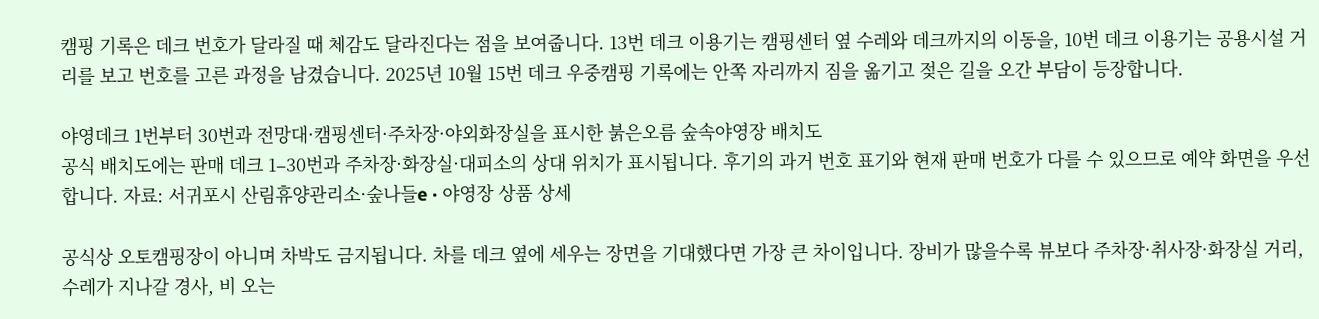캠핑 기록은 데크 번호가 달라질 때 체감도 달라진다는 점을 보여줍니다. 13번 데크 이용기는 캠핑센터 옆 수레와 데크까지의 이동을, 10번 데크 이용기는 공용시설 거리를 보고 번호를 고른 과정을 남겼습니다. 2025년 10월 15번 데크 우중캠핑 기록에는 안쪽 자리까지 짐을 옮기고 젖은 길을 오간 부담이 등장합니다.

야영데크 1번부터 30번과 전망대·캠핑센터·주차장·야외화장실을 표시한 붉은오름 숲속야영장 배치도
공식 배치도에는 판매 데크 1–30번과 주차장·화장실·대피소의 상대 위치가 표시됩니다. 후기의 과거 번호 표기와 현재 판매 번호가 다를 수 있으므로 예약 화면을 우선합니다. 자료: 서귀포시 산림휴양관리소·숲나들e · 야영장 상품 상세

공식상 오토캠핑장이 아니며 차박도 금지됩니다. 차를 데크 옆에 세우는 장면을 기대했다면 가장 큰 차이입니다. 장비가 많을수록 뷰보다 주차장·취사장·화장실 거리, 수레가 지나갈 경사, 비 오는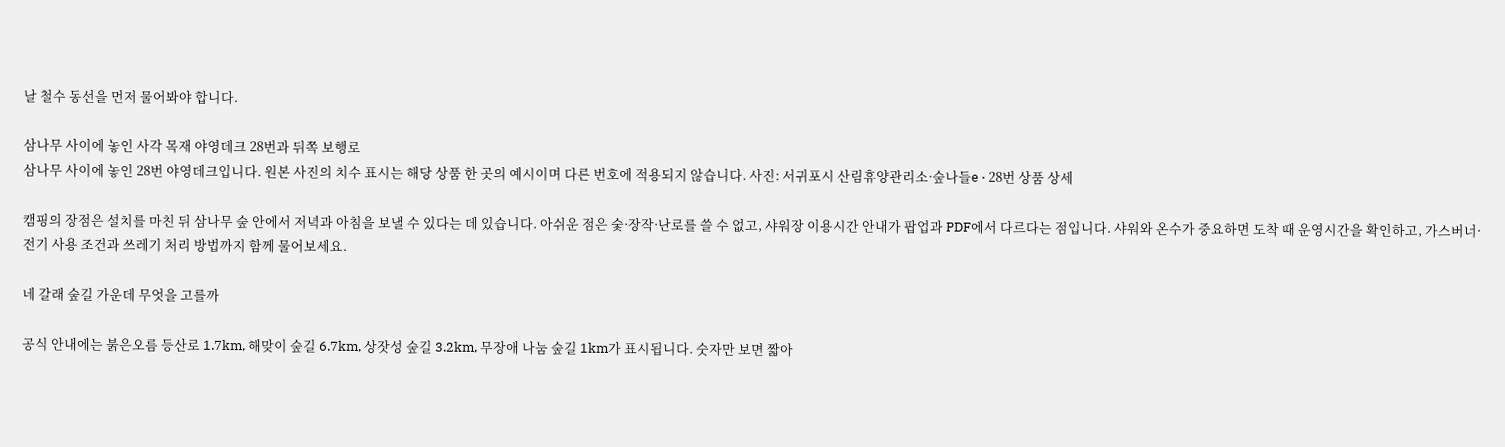날 철수 동선을 먼저 물어봐야 합니다.

삼나무 사이에 놓인 사각 목재 야영데크 28번과 뒤쪽 보행로
삼나무 사이에 놓인 28번 야영데크입니다. 원본 사진의 치수 표시는 해당 상품 한 곳의 예시이며 다른 번호에 적용되지 않습니다. 사진: 서귀포시 산림휴양관리소·숲나들e · 28번 상품 상세

캠핑의 장점은 설치를 마친 뒤 삼나무 숲 안에서 저녁과 아침을 보낼 수 있다는 데 있습니다. 아쉬운 점은 숯·장작·난로를 쓸 수 없고, 샤워장 이용시간 안내가 팝업과 PDF에서 다르다는 점입니다. 샤워와 온수가 중요하면 도착 때 운영시간을 확인하고, 가스버너·전기 사용 조건과 쓰레기 처리 방법까지 함께 물어보세요.

네 갈래 숲길 가운데 무엇을 고를까

공식 안내에는 붉은오름 등산로 1.7km, 해맞이 숲길 6.7km, 상잣성 숲길 3.2km, 무장애 나눔 숲길 1km가 표시됩니다. 숫자만 보면 짧아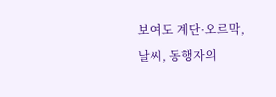보여도 계단·오르막, 날씨, 동행자의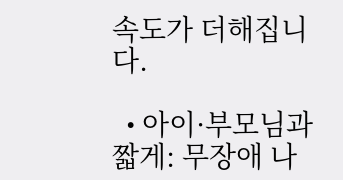속도가 더해집니다.

  • 아이·부모님과 짧게: 무장애 나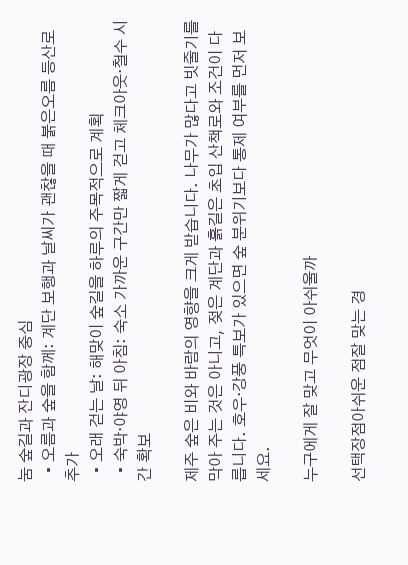눔 숲길과 잔디광장 중심
  • 오름과 숲을 함께: 계단 보행과 날씨가 괜찮을 때 붉은오름 등산로 추가
  • 오래 걷는 날: 해맞이 숲길을 하루의 주목적으로 계획
  • 숙박·야영 뒤 아침: 숙소 가까운 구간만 짧게 걷고 체크아웃·철수 시간 확보

제주 숲은 비와 바람의 영향을 크게 받습니다. 나무가 많다고 빗줄기를 막아 주는 것은 아니고, 젖은 계단과 흙길은 초입 산책로와 조건이 다릅니다. 호우·강풍 특보가 있으면 숲 분위기보다 통제 여부를 먼저 보세요.

누구에게 잘 맞고 무엇이 아쉬울까

선택장점아쉬운 점잘 맞는 경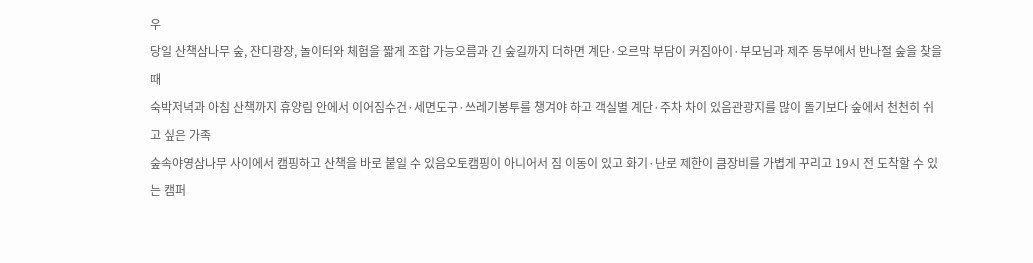우
당일 산책삼나무 숲, 잔디광장, 놀이터와 체험을 짧게 조합 가능오름과 긴 숲길까지 더하면 계단·오르막 부담이 커짐아이·부모님과 제주 동부에서 반나절 숲을 찾을 때
숙박저녁과 아침 산책까지 휴양림 안에서 이어짐수건·세면도구·쓰레기봉투를 챙겨야 하고 객실별 계단·주차 차이 있음관광지를 많이 돌기보다 숲에서 천천히 쉬고 싶은 가족
숲속야영삼나무 사이에서 캠핑하고 산책을 바로 붙일 수 있음오토캠핑이 아니어서 짐 이동이 있고 화기·난로 제한이 큼장비를 가볍게 꾸리고 19시 전 도착할 수 있는 캠퍼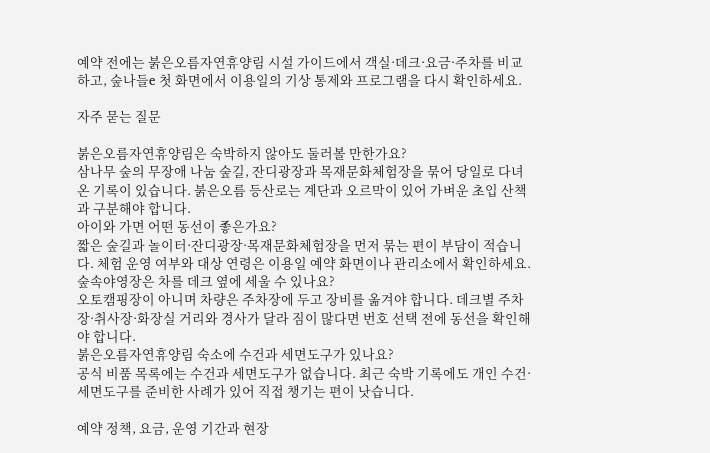예약 전에는 붉은오름자연휴양림 시설 가이드에서 객실·데크·요금·주차를 비교하고, 숲나들e 첫 화면에서 이용일의 기상 통제와 프로그램을 다시 확인하세요.

자주 묻는 질문

붉은오름자연휴양림은 숙박하지 않아도 둘러볼 만한가요?
삼나무 숲의 무장애 나눔 숲길, 잔디광장과 목재문화체험장을 묶어 당일로 다녀온 기록이 있습니다. 붉은오름 등산로는 계단과 오르막이 있어 가벼운 초입 산책과 구분해야 합니다.
아이와 가면 어떤 동선이 좋은가요?
짧은 숲길과 놀이터·잔디광장·목재문화체험장을 먼저 묶는 편이 부담이 적습니다. 체험 운영 여부와 대상 연령은 이용일 예약 화면이나 관리소에서 확인하세요.
숲속야영장은 차를 데크 옆에 세울 수 있나요?
오토캠핑장이 아니며 차량은 주차장에 두고 장비를 옮겨야 합니다. 데크별 주차장·취사장·화장실 거리와 경사가 달라 짐이 많다면 번호 선택 전에 동선을 확인해야 합니다.
붉은오름자연휴양림 숙소에 수건과 세면도구가 있나요?
공식 비품 목록에는 수건과 세면도구가 없습니다. 최근 숙박 기록에도 개인 수건·세면도구를 준비한 사례가 있어 직접 챙기는 편이 낫습니다.

예약 정책, 요금, 운영 기간과 현장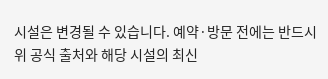시설은 변경될 수 있습니다. 예약·방문 전에는 반드시 위 공식 출처와 해당 시설의 최신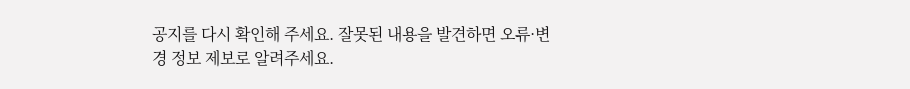공지를 다시 확인해 주세요. 잘못된 내용을 발견하면 오류·변경 정보 제보로 알려주세요.